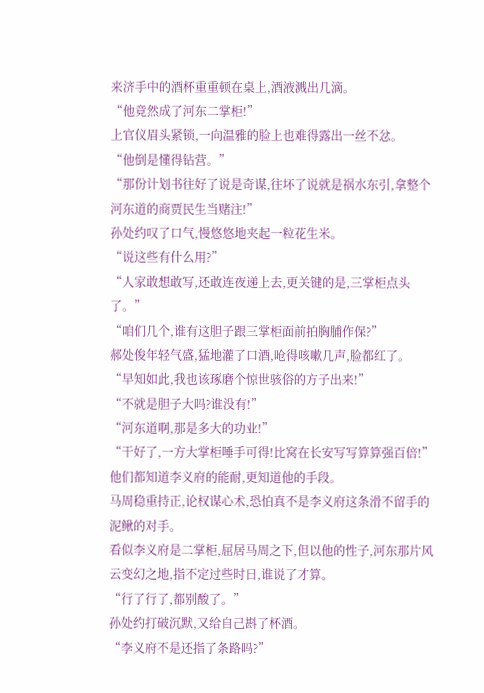来济手中的酒杯重重顿在桌上,酒液溅出几滴。
“他竟然成了河东二掌柜!”
上官仪眉头紧锁,一向温雅的脸上也难得露出一丝不忿。
“他倒是懂得钻营。”
“那份计划书往好了说是奇谋,往坏了说就是祸水东引,拿整个河东道的商贾民生当赌注!”
孙处约叹了口气,慢悠悠地夹起一粒花生米。
“说这些有什么用?”
“人家敢想敢写,还敢连夜递上去,更关键的是,三掌柜点头了。”
“咱们几个,谁有这胆子跟三掌柜面前拍胸脯作保?”
郝处俊年轻气盛,猛地灌了口酒,呛得咳嗽几声,脸都红了。
“早知如此,我也该琢磨个惊世骇俗的方子出来!”
“不就是胆子大吗?谁没有!”
“河东道啊,那是多大的功业!”
“干好了,一方大掌柜唾手可得!比窝在长安写写算算强百倍!”
他们都知道李义府的能耐,更知道他的手段。
马周稳重持正,论权谋心术,恐怕真不是李义府这条滑不留手的泥鳅的对手。
看似李义府是二掌柜,屈居马周之下,但以他的性子,河东那片风云变幻之地,指不定过些时日,谁说了才算。
“行了行了,都别酸了。”
孙处约打破沉默,又给自己斟了杯酒。
“李义府不是还指了条路吗?”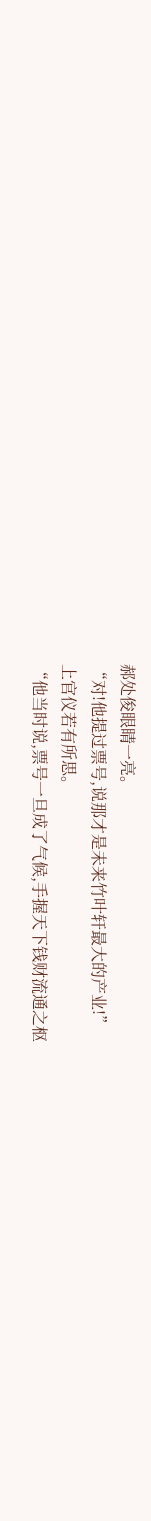郝处俊眼睛一亮。
“对!他提过票号,说那才是未来竹叶轩最大的产业!”
上官仪若有所思。
“他当时说,票号一旦成了气候,手握天下钱财流通之枢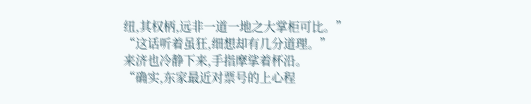纽,其权柄,远非一道一地之大掌柜可比。”
“这话听着虽狂,细想却有几分道理。”
来济也冷静下来,手指摩挲着杯沿。
“确实,东家最近对票号的上心程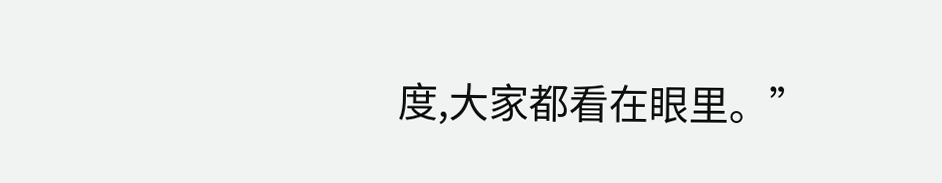度,大家都看在眼里。”